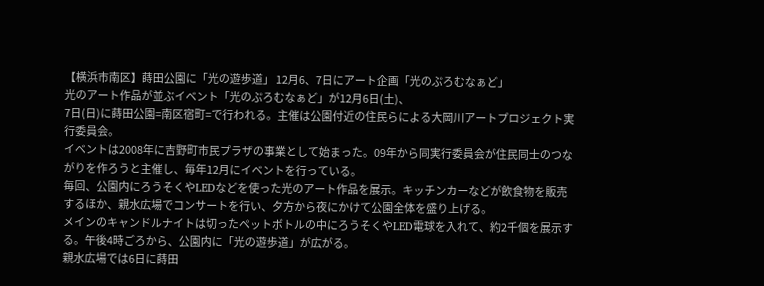【横浜市南区】蒔田公園に「光の遊歩道」 12月6、7日にアート企画「光のぷろむなぁど」
光のアート作品が並ぶイベント「光のぷろむなぁど」が12月6日(土)、
7日(日)に蒔田公園=南区宿町=で行われる。主催は公園付近の住民らによる大岡川アートプロジェクト実行委員会。
イベントは2008年に吉野町市民プラザの事業として始まった。09年から同実行委員会が住民同士のつながりを作ろうと主催し、毎年12月にイベントを行っている。
毎回、公園内にろうそくやLEDなどを使った光のアート作品を展示。キッチンカーなどが飲食物を販売するほか、親水広場でコンサートを行い、夕方から夜にかけて公園全体を盛り上げる。
メインのキャンドルナイトは切ったペットボトルの中にろうそくやLED電球を入れて、約2千個を展示する。午後4時ごろから、公園内に「光の遊歩道」が広がる。
親水広場では6日に蒔田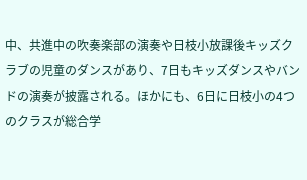中、共進中の吹奏楽部の演奏や日枝小放課後キッズクラブの児童のダンスがあり、7日もキッズダンスやバンドの演奏が披露される。ほかにも、6日に日枝小の4つのクラスが総合学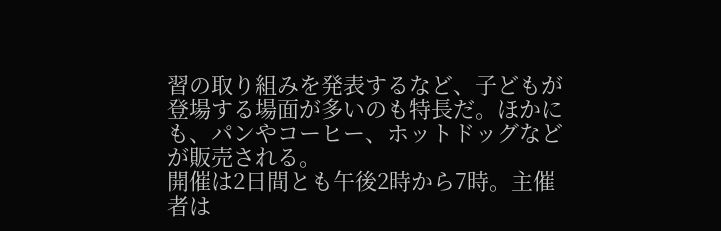習の取り組みを発表するなど、子どもが登場する場面が多いのも特長だ。ほかにも、パンやコーヒー、ホットドッグなどが販売される。
開催は2日間とも午後2時から7時。主催者は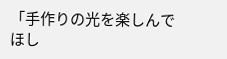「手作りの光を楽しんでほし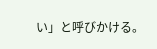い」と呼びかける。